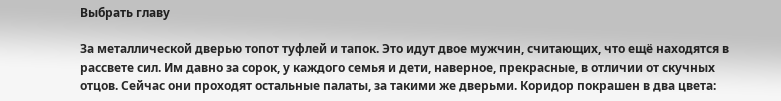Выбрать главу

За металлической дверью топот туфлей и тапок. Это идут двое мужчин, считающих, что ещё находятся в рассвете сил. Им давно за сорок, у каждого семья и дети, наверное, прекрасные, в отличии от скучных отцов. Сейчас они проходят остальные палаты, за такими же дверьми. Коридор покрашен в два цвета: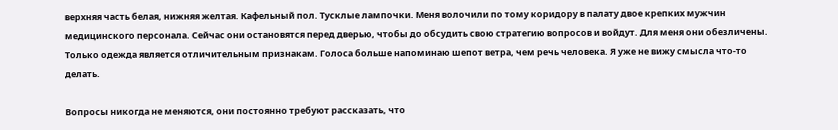верхняя часть белая, нижняя желтая. Кафельный пол. Тусклые лампочки. Меня волочили по тому коридору в палату двое крепких мужчин медицинского персонала. Сейчас они остановятся перед дверью, чтобы до обсудить свою стратегию вопросов и войдут. Для меня они обезличены. Только одежда является отличительным признакам. Голоса больше напоминаю шепот ветра, чем речь человека. Я уже не вижу смысла что-то делать.

Вопросы никогда не меняются, они постоянно требуют рассказать, что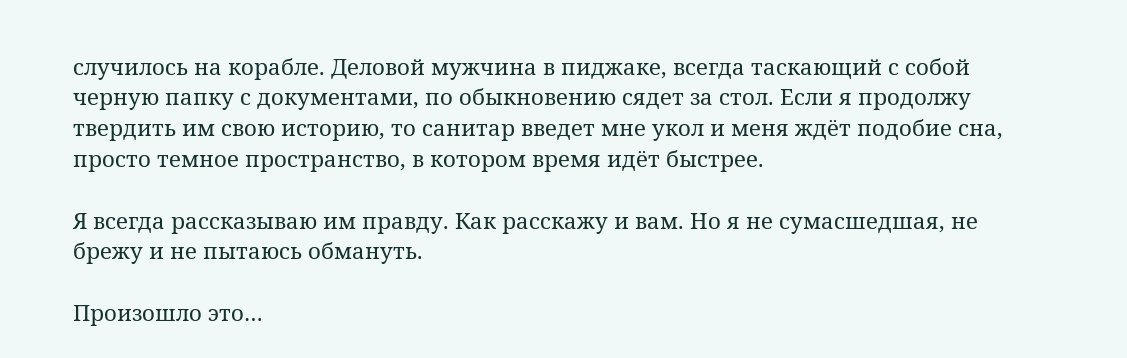случилось на корабле. Деловой мужчина в пиджаке, всегда таскающий с собой черную папку с документами, по обыкновению сядет за стол. Если я продолжу твердить им свою историю, то санитар введет мне укол и меня ждёт подобие сна, просто темное пространство, в котором время идёт быстрее.

Я всегда рассказываю им правду. Как расскажу и вам. Но я не сумасшедшая, не брежу и не пытаюсь обмануть.

Произошло это…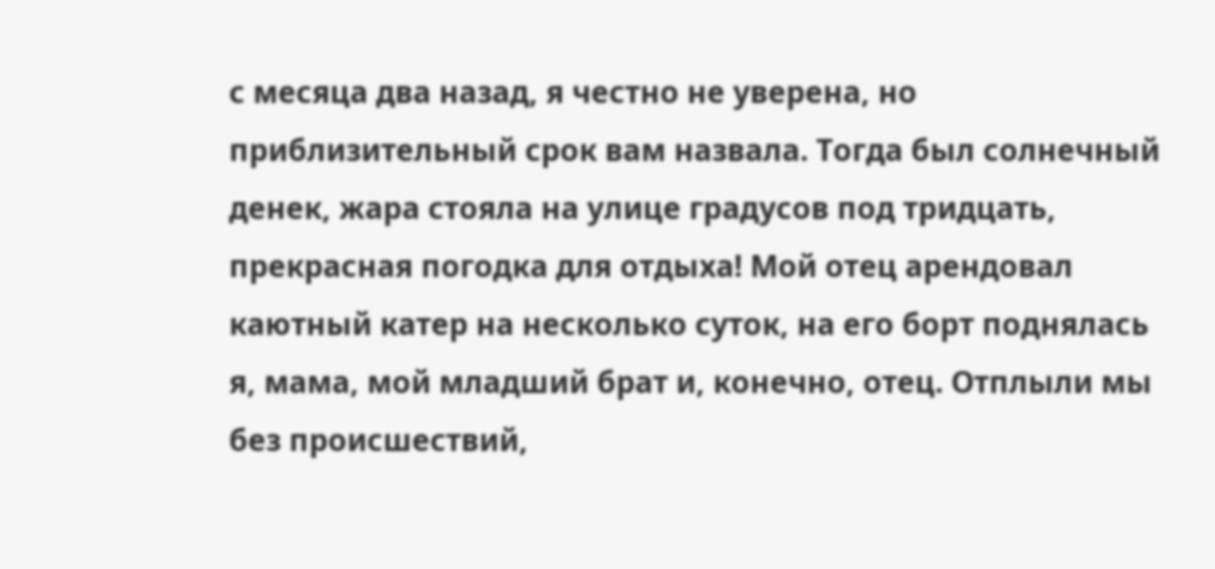с месяца два назад, я честно не уверена, но приблизительный срок вам назвала. Тогда был солнечный денек, жара стояла на улице градусов под тридцать, прекрасная погодка для отдыха! Мой отец арендовал каютный катер на несколько суток, на его борт поднялась я, мама, мой младший брат и, конечно, отец. Отплыли мы без происшествий,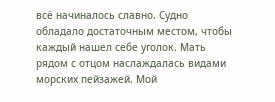всё начиналось славно. Судно обладало достаточным местом, чтобы каждый нашел себе уголок. Мать рядом с отцом наслаждалась видами морских пейзажей. Мой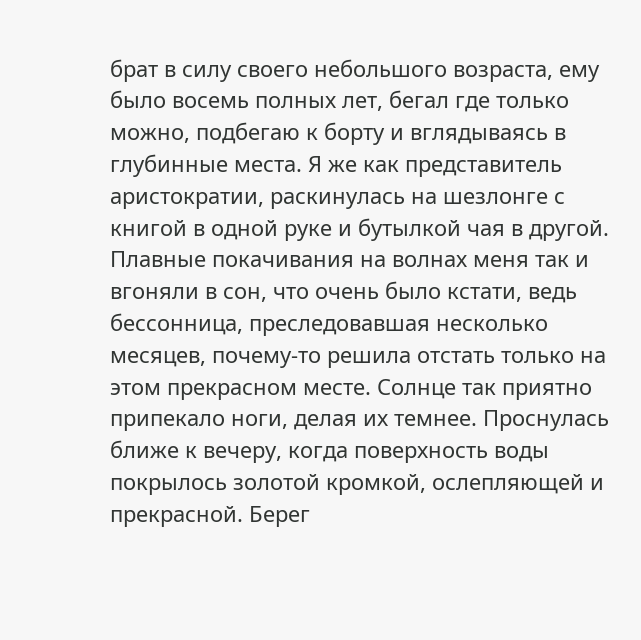брат в силу своего небольшого возраста, ему было восемь полных лет, бегал где только можно, подбегаю к борту и вглядываясь в глубинные места. Я же как представитель аристократии, раскинулась на шезлонге с книгой в одной руке и бутылкой чая в другой. Плавные покачивания на волнах меня так и вгоняли в сон, что очень было кстати, ведь бессонница, преследовавшая несколько месяцев, почему-то решила отстать только на этом прекрасном месте. Солнце так приятно припекало ноги, делая их темнее. Проснулась ближе к вечеру, когда поверхность воды покрылось золотой кромкой, ослепляющей и прекрасной. Берег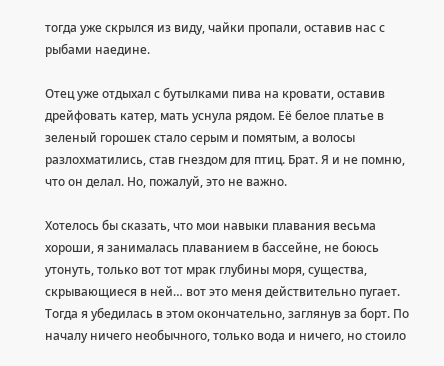тогда уже скрылся из виду, чайки пропали, оставив нас с рыбами наедине.

Отец уже отдыхал с бутылками пива на кровати, оставив дрейфовать катер, мать уснула рядом. Её белое платье в зеленый горошек стало серым и помятым, а волосы разлохматились, став гнездом для птиц. Брат. Я и не помню, что он делал. Но, пожалуй, это не важно.

Хотелось бы сказать, что мои навыки плавания весьма хороши, я занималась плаванием в бассейне, не боюсь утонуть, только вот тот мрак глубины моря, существа, скрывающиеся в ней… вот это меня действительно пугает. Тогда я убедилась в этом окончательно, заглянув за борт. По началу ничего необычного, только вода и ничего, но стоило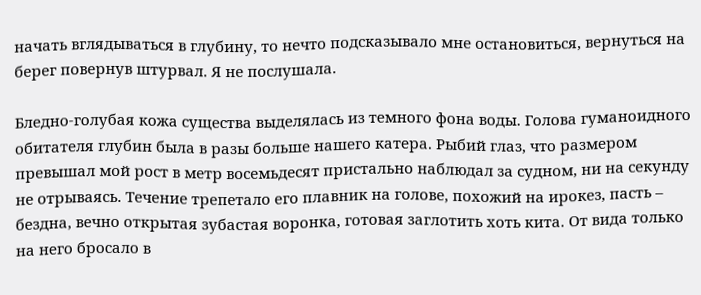начать вглядываться в глубину, то нечто подсказывало мне остановиться, вернуться на берег повернув штурвал. Я не послушала.

Бледно-голубая кожа существа выделялась из темного фона воды. Голова гуманоидного обитателя глубин была в разы больше нашего катера. Рыбий глаз, что размером превышал мой рост в метр восемьдесят пристально наблюдал за судном, ни на секунду не отрываясь. Течение трепетало его плавник на голове, похожий на ирокез, пасть – бездна, вечно открытая зубастая воронка, готовая заглотить хоть кита. От вида только на него бросало в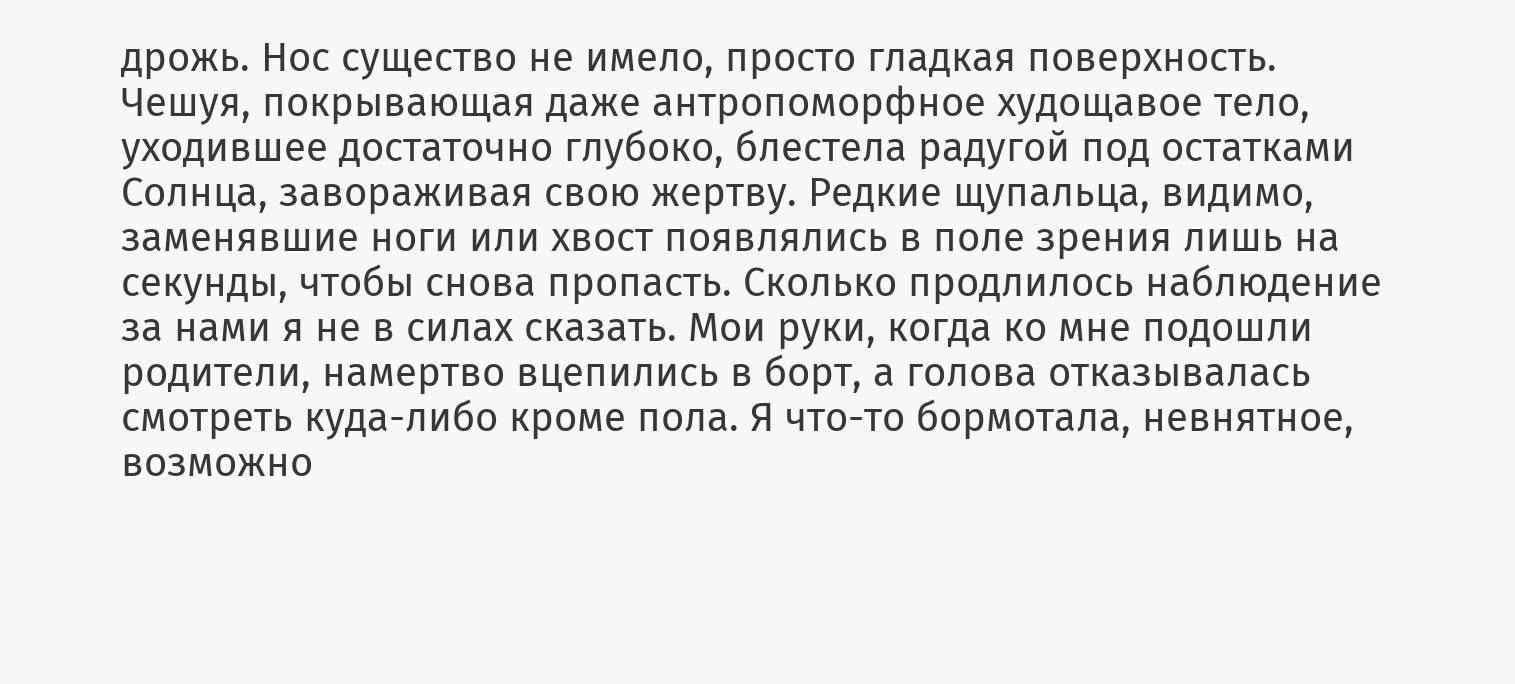дрожь. Нос существо не имело, просто гладкая поверхность. Чешуя, покрывающая даже антропоморфное худощавое тело, уходившее достаточно глубоко, блестела радугой под остатками Солнца, завораживая свою жертву. Редкие щупальца, видимо, заменявшие ноги или хвост появлялись в поле зрения лишь на секунды, чтобы снова пропасть. Сколько продлилось наблюдение за нами я не в силах сказать. Мои руки, когда ко мне подошли родители, намертво вцепились в борт, а голова отказывалась смотреть куда-либо кроме пола. Я что-то бормотала, невнятное, возможно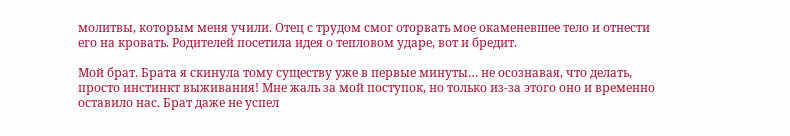молитвы, которым меня учили. Отец с трудом смог оторвать мое окаменевшее тело и отнести его на кровать. Родителей посетила идея о тепловом ударе, вот и бредит.

Мой брат. Брата я скинула тому существу уже в первые минуты… не осознавая, что делать, просто инстинкт выживания! Мне жаль за мой поступок, но только из-за этого оно и временно оставило нас. Брат даже не успел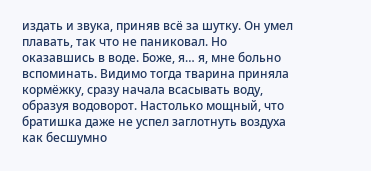издать и звука, приняв всё за шутку. Он умел плавать, так что не паниковал. Но оказавшись в воде. Боже, я… я, мне больно вспоминать. Видимо тогда тварина приняла кормёжку, сразу начала всасывать воду, образуя водоворот. Настолько мощный, что братишка даже не успел заглотнуть воздуха как бесшумно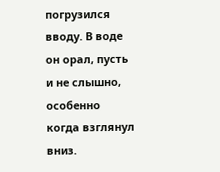погрузился вводу. В воде он орал, пусть и не слышно, особенно когда взглянул вниз.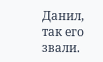Данил, так его звали.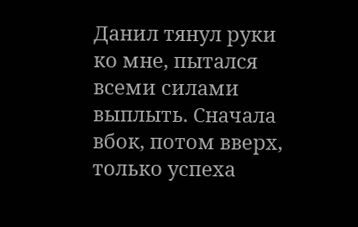Данил тянул руки ко мне, пытался всеми силами выплыть. Сначала вбок, потом вверх, только успеха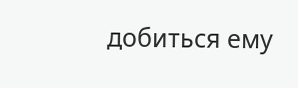добиться ему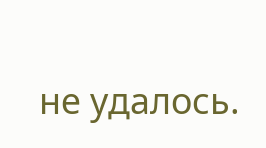не удалось.